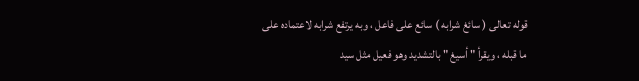قوله تعالى ( سائغ شرابه ) سائع على فاعل ، وبه يرتفع شرابه لاعتماده على
ما قبله ، ويقرأ " أسيغ " بالتشديد وهو فعيل مثل سيد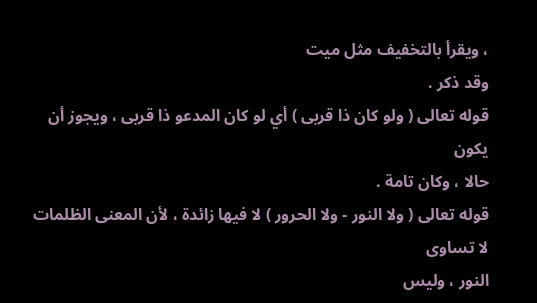، ويقرأ بالتخفيف مثل ميت
وقد ذكر .
قوله تعالى ( ولو كان ذا قربى ) أي لو كان المدعو ذا قربى ، ويجوز أن يكون
حالا ، وكان تامة .
قوله تعالى ( ولا النور - ولا الحرور ) لا فيها زائدة ، لأن المعنى الظلمات لا تساوى
النور ، وليس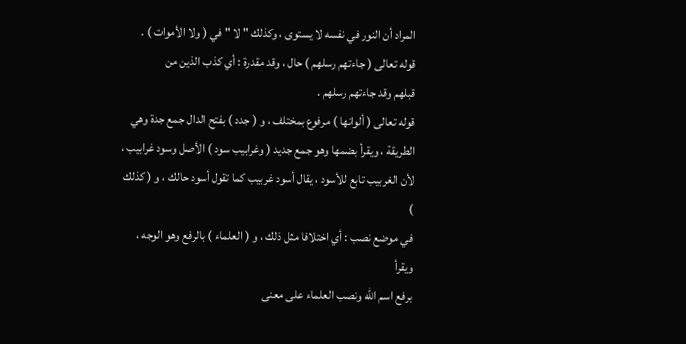المراد أن النور في نفسه لا يستوى ، وكذلك " لا " في ( ولا الأموات ) .
قوله تعالى ( جاءتهم رسلهم ) حال ، وقد مقدرة : أي كذب الذين من
قبلهم وقد جاءتهم رسلهم .
قوله تعالى ( ألوانها ) مرفوع بمختلف ، و ( جدد ) بفتح الدال جمع جدة وهي
الطريقة ، ويقرأ بضمها وهو جمع جديد ( وغرابيب سود ) الأصل وسود غرابيب ،
لأن الغربيب تابع للأسود ، يقال أسود غربيب كما تقول أسود حالك ، و ( كذلك )
في موضع نصب : أي اختلافا مثل ذلك ، و ( العلماء ) بالرفع وهو الوجه ، ويقرأ
برفع اسم الله ونصب العلماء على معنى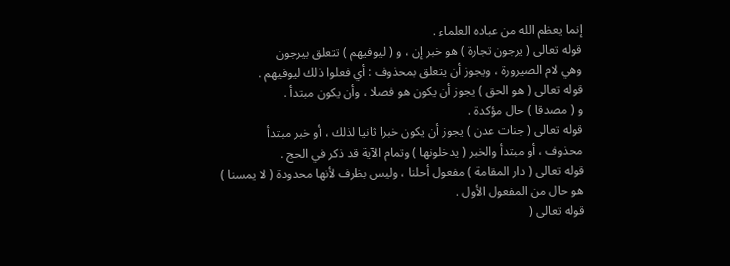إنما يعظم الله من عباده العلماء .
قوله تعالى ( يرجون تجارة ) هو خبر إن ، و ( ليوفيهم ) تتعلق بيرجون
وهي لام الصيرورة ، ويجوز أن يتعلق بمحذوف : أي فعلوا ذلك ليوفيهم .
قوله تعالى ( هو الحق ) يجوز أن يكون هو فصلا ، وأن يكون مبتدأ .
و ( مصدقا ) حال مؤكدة .
قوله تعالى ( جنات عدن ) يجوز أن يكون خبرا ثانيا لذلك ، أو خبر مبتدأ
محذوف ، أو مبتدأ والخبر ( يدخلونها ) وتمام الآية قد ذكر في الحج .
قوله تعالى ( دار المقامة ) مفعول أحلنا ، وليس بظرف لأنها محدودة ( لا يمسنا )
هو حال من المفعول الأول .
قوله تعالى (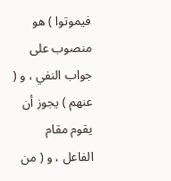فيموتوا ) هو منصوب على جواب النفي ، و ( عنهم ) يجوز أن
يقوم مقام الفاعل ، و ( من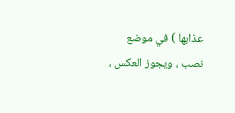عذابها ) في موضع نصب ، ويجوز العكس ،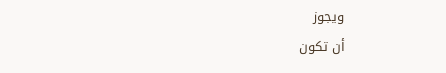ويجوز
أن تكون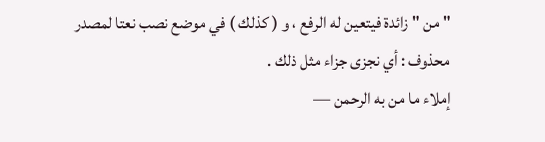" من " زائدة فيتعين له الرفع ، و ( كذلك ) في موضع نصب نعتا لمصدر
محذوف : أي نجزى جزاء مثل ذلك .
إملاء ما من به الرحمن —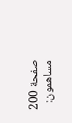صفحة 200
مساهمون: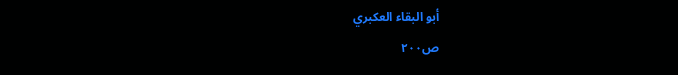أبو البقاء العكبري
ص٢٠٠